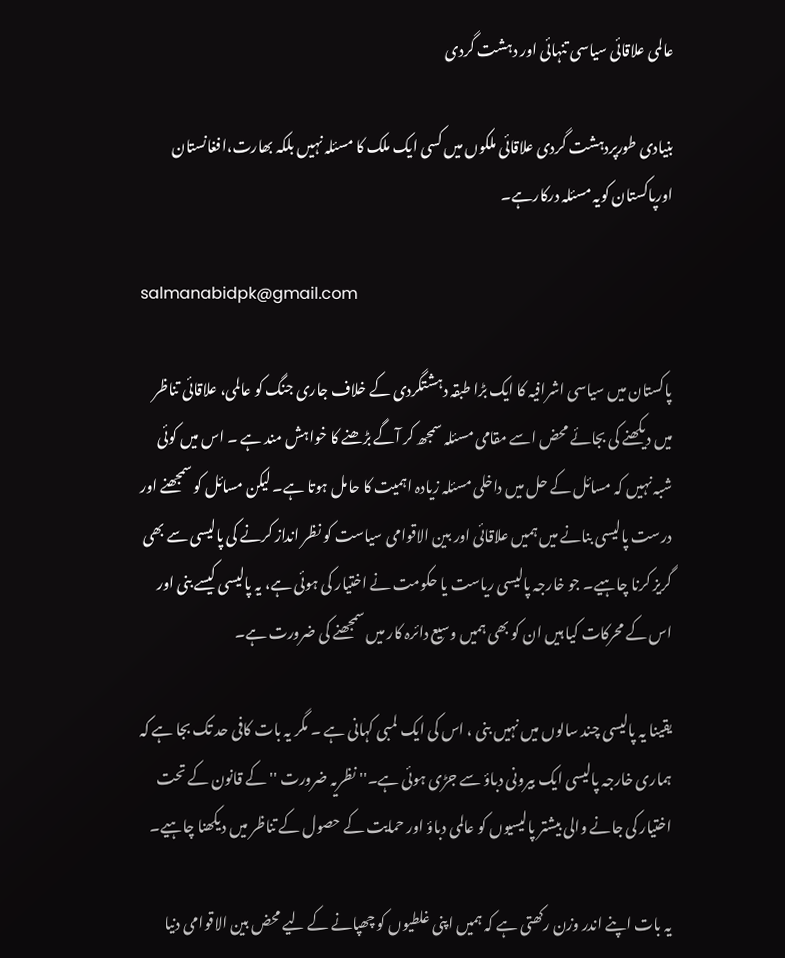عالمی علاقائی سیاسی تنہائی اور دہشت گردی

بنیادی طورپردہشت گردی علاقائی ملکوں میں کسی ایک ملک کا مسئلہ نہیں بلکہ بھارت،افغانستان اورپاکستان کویہ مسئلہ درکارہے۔

salmanabidpk@gmail.com

پاکستان میں سیاسی اشرافیہ کا ایک بڑا طبقہ دہشتگردی کے خلاف جاری جنگ کو عالمی، علاقائی تناظر میں دیکھنے کی بجائے محض اسے مقامی مسئلہ سمجھ کر آگے بڑھنے کا خواہش مند ہے ۔ اس میں کوئی شبہ نہیں کہ مسائل کے حل میں داخلی مسئلہ زیادہ اہمیت کا حامل ہوتا ہے۔ لیکن مسائل کو سمجھنے اور درست پالیسی بنانے میں ہمیں علاقائی اور بین الاقوامی سیاست کو نظر انداز کرنے کی پالیسی سے بھی گریز کرنا چاہیے۔ جو خارجہ پالیسی ریاست یا حکومت نے اختیار کی ہوئی ہے، یہ پالیسی کیسے بنی اور اس کے محرکات کیا ہیں ان کو بھی ہمیں وسیع دائرہ کار میں سمجھنے کی ضرورت ہے۔

یقینا یہ پالیسی چند سالوں میں نہیں بنی ، اس کی ایک لمبی کہانی ہے ۔ مگر یہ بات کافی حد تک بجا ہے کہ ہماری خارجہ پالیسی ایک بیرونی دباؤ سے جڑی ہوئی ہے۔'' نظریہ ضرورت '' کے قانون کے تحت اختیار کی جانے والی بیشتر پالیسیوں کو عالمی دباؤ اور حمایت کے حصول کے تناظر میں دیکھنا چاہیے۔

یہ بات اپنے اندر وزن رکھتی ہے کہ ہمیں اپنی غلطیوں کو چھپانے کے لیے محض بین الاقوامی دنیا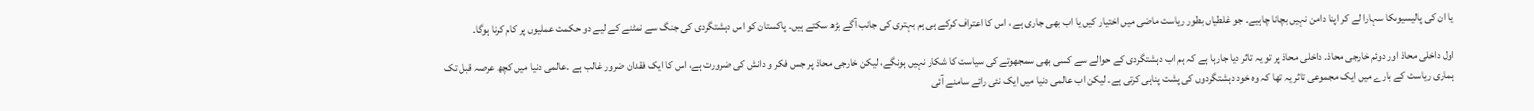یا ان کی پالیسیوںکا سہارا لے کر اپنا دامن نہیں بچانا چاہیے۔ جو غلطیاں بطور ریاست ماضی میں اختیار کیں یا اب بھی جاری ہے ، اس کا اعتراف کرکے ہی ہم بہتری کی جانب آگے بڑھ سکتے ہیں۔ پاکستان کو اس دہشتگردی کی جنگ سے نمٹنے کے لیے دو حکمت عملیوں پر کام کرنا ہوگا۔

اول داخلی محاذ اور دوئم خارجی محاذ۔ داخلی محاذ پر تو یہ تاثر دیا جارہا ہے کہ ہم اب دہشتگردی کے حوالے سے کسی بھی سمجھوتے کی سیاست کا شکار نہیں ہونگے، لیکن خارجی محاذ پر جس فکر و دانش کی ضرورت ہے، اس کا ایک فقدان ضرور غالب ہے ۔عالمی دنیا میں کچھ عرصہ قبل تک ہماری ریاست کے بارے میں ایک مجموعی تاثر یہ تھا کہ وہ خود دہشتگردوں کی پشت پناہی کرتی ہے۔ لیکن اب عالمی دنیا میں ایک نئی رائے سامنے آئی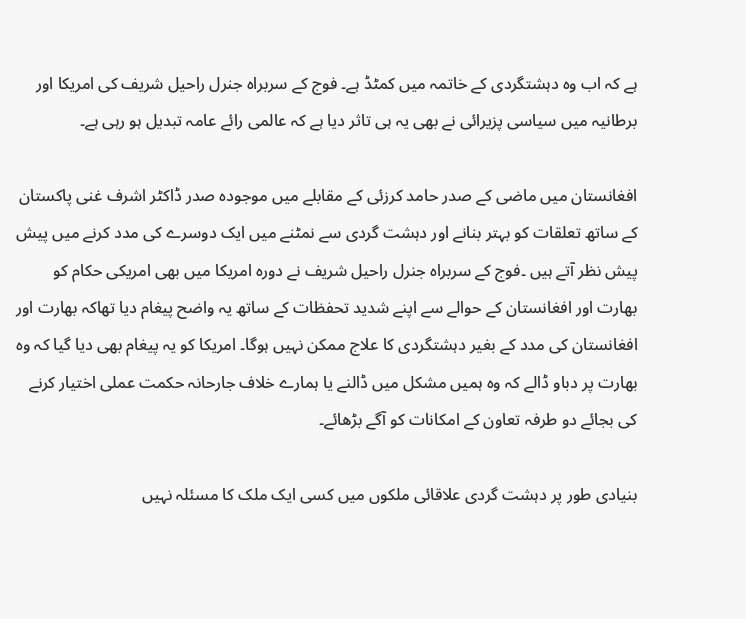ہے کہ اب وہ دہشتگردی کے خاتمہ میں کمٹڈ ہے۔ فوج کے سربراہ جنرل راحیل شریف کی امریکا اور برطانیہ میں سیاسی پزیرائی نے بھی یہ ہی تاثر دیا ہے کہ عالمی رائے عامہ تبدیل ہو رہی ہے۔

افغانستان میں ماضی کے صدر حامد کرزئی کے مقابلے میں موجودہ صدر ڈاکٹر اشرف غنی پاکستان کے ساتھ تعلقات کو بہتر بنانے اور دہشت گردی سے نمٹنے میں ایک دوسرے کی مدد کرنے میں پیش پیش نظر آتے ہیں ۔فوج کے سربراہ جنرل راحیل شریف نے دورہ امریکا میں بھی امریکی حکام کو بھارت اور افغانستان کے حوالے سے اپنے شدید تحفظات کے ساتھ یہ واضح پیغام دیا تھاکہ بھارت اور افغانستان کی مدد کے بغیر دہشتگردی کا علاج ممکن نہیں ہوگا۔ امریکا کو یہ پیغام بھی دیا گیا کہ وہ بھارت پر دباو ڈالے کہ وہ ہمیں مشکل میں ڈالنے یا ہمارے خلاف جارحانہ حکمت عملی اختیار کرنے کی بجائے دو طرفہ تعاون کے امکانات کو آگے بڑھائے۔

بنیادی طور پر دہشت گردی علاقائی ملکوں میں کسی ایک ملک کا مسئلہ نہیں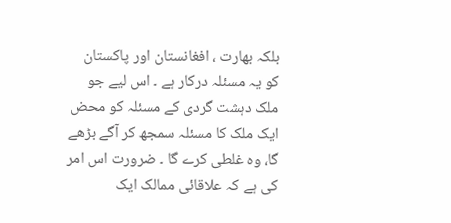بلکہ بھارت ، افغانستان اور پاکستان کو یہ مسئلہ درکار ہے ۔ اس لیے جو ملک دہشت گردی کے مسئلہ کو محض ایک ملک کا مسئلہ سمجھ کر آگے بڑھے گا، وہ غلطی کرے گا ۔ ضرورت اس امر کی ہے کہ علاقائی ممالک ایک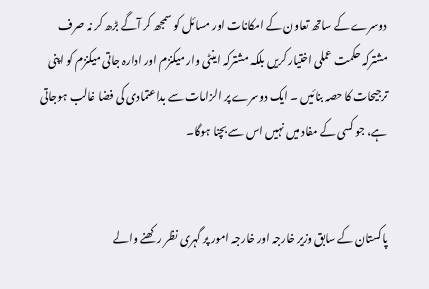دوسرے کے ساتھ تعاون کے امکانات اور مسائل کو سمجھ کر آگے بڑھ کر نہ صرف مشترکہ حکمت عملی اختیار کریں بلکہ مشترکہ اینٹی وار میکنزم اور ادارہ جاتی میکنزم کو اپنی ترجیحات کا حصہ بنائیں ۔ ایک دوسرے پر الزامات سے بداعتمادی کی فضا غالب ہوجاتی ہے، جو کسی کے مفاد میں نہیں اس سے بچنا ہوگا۔


پاکستان کے سابق وزیر خارجہ اور خارجہ امور پر گہری نظر رکھنے والے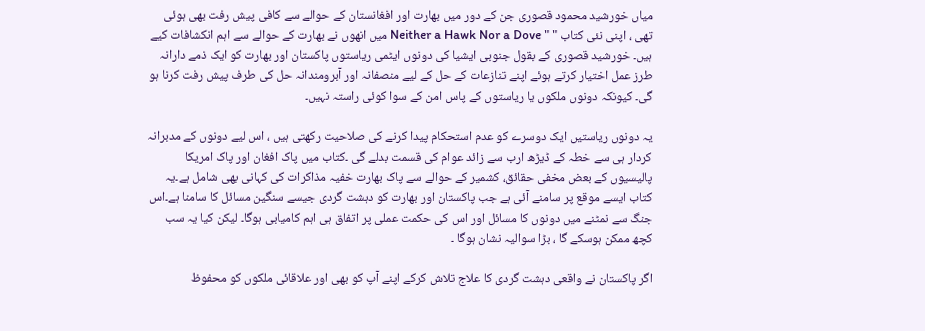میاں خورشید محمود قصوری جن کے دور میں بھارت اور افغانستان کے حوالے سے کافی پیش رفت بھی ہوئی تھی ، اپنی نئی کتاب " " Neither a Hawk Nor a Dove میں انھوں نے بھارت کے حوالے سے اہم انکشافات کیے ہیں۔ خورشید قصوری کے بقول جنوبی ایشیا کی دونوں ایٹمی ریاستوں پاکستان اور بھارت کو ایک ذمے دارانہ طرز عمل اختیار کرتے ہوئے اپنے تنازعات کے حل کے لیے منصفانہ اور آبرومندانہ حل کی طرف پیش رفت کرنا ہو گی۔ کیونکہ دونوں ملکوں یا ریاستوں کے پاس امن کے سوا کوئی راستہ نہیں۔

یہ دونوں ریاستیں ایک دوسرے کو عدم استحکام پیدا کرنے کی صلاحیت رکھتی ہیں ، اس لیے دونوں کے مدبرانہ کردار ہی سے خطہ کے ڈیڑھ ارب سے زائد عوام کی قسمت بدلے گی ۔کتاب میں پاک افغان اور پاک امریکا پالیسیوں کے بعض مخفی حقائق، کشمیر کے حوالے سے پاک بھارت خفیہ مذاکرات کی کہانی بھی شامل ہے۔یہ کتاب ایسے موقع پر سامنے آئی ہے جب پاکستان اور بھارت کو دہشت گردی جیسے سنگین مسائل کا سامنا ہے۔اس جنگ سے نمٹنے میں دونوں کا مسائل اور اس کی حکمت عملی پر اتفاق ہی اہم کامیابی ہوگا۔ لیکن کیا یہ سب کچھ ممکن ہوسکے گا ، بڑا سوالیہ نشان ہوگا ۔

اگر پاکستان نے واقعی دہشت گردی کا علاج تلاش کرکے اپنے آپ کو بھی اور علاقائی ملکوں کو محفوظ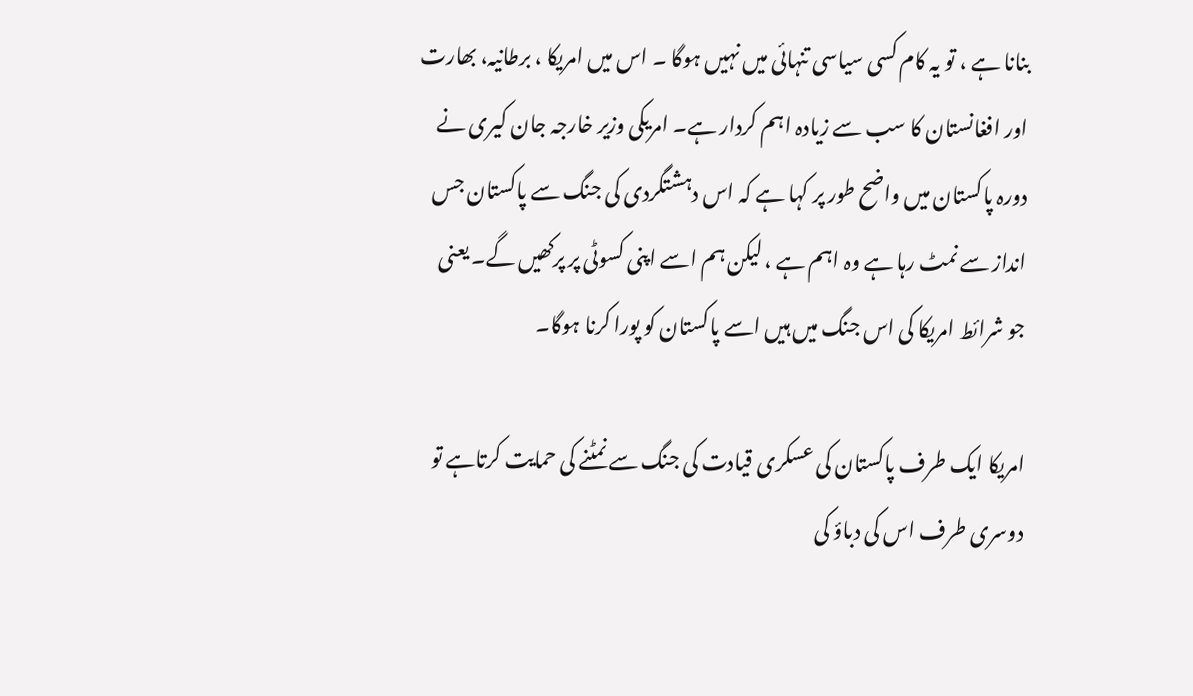بنانا ہے ، تو یہ کام کسی سیاسی تنہائی میں نہیں ہوگا ۔ اس میں امریکا ، برطانیہ، بھارت اور افغانستان کا سب سے زیادہ اہم کردار ہے۔ امریکی وزیر خارجہ جان کیری نے دورہ پاکستان میں واضح طور پر کہا ہے کہ اس دہشتگردی کی جنگ سے پاکستان جس انداز سے نمٹ رہا ہے وہ اہم ہے ، لیکن ہم اسے اپنی کسوٹی پر پرکھیں گے۔ یعنی جو شرائط امریکا کی اس جنگ میں ہیں اسے پاکستان کو پورا کرنا ہوگا۔

امریکا ایک طرف پاکستان کی عسکری قیادت کی جنگ سے نمٹنے کی حمایت کرتاہے تو دوسری طرف اس کی دباؤ کی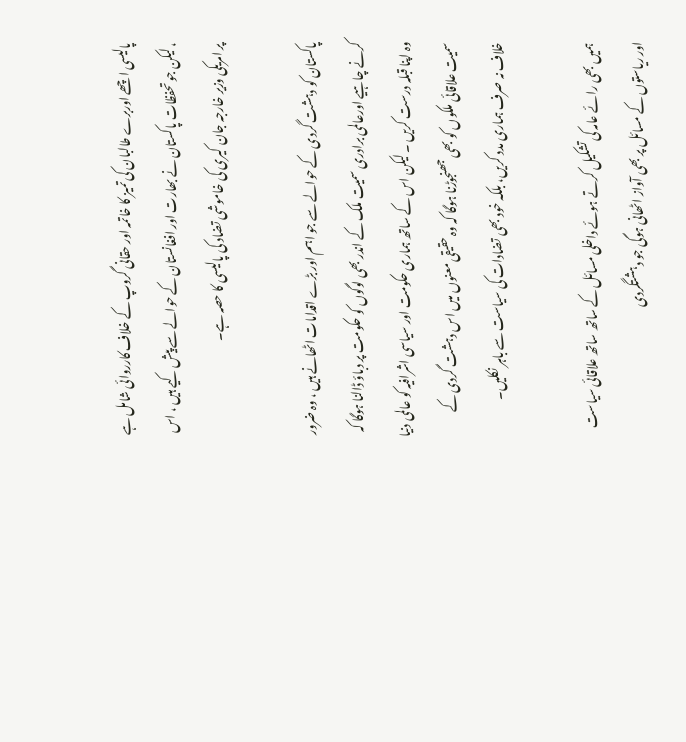پالیسی اچھے اوربرے طالبان کی تمیز کا خاتمہ اور حقانی گروپ کے خلاف کارروائی شامل ہے ، لیکن جو تحفظات پاکستان نے بھارت اور افغانستان کے حوالے سے پیش کیے ہیں ، اس پر امریکی وزیر خارجہ جان کیری کی خاموشی تضاد کی پالیسی کا حصہ ہے۔

پاکستان کو دہشت گردی کے حوالے سے جو اہم اور بڑے اقدامات اٹھانے ہیں ، وہ ضرور کرنے چاہیے اورعالمی برادری سمیت ملک کے اندر بھی لوگوں کو حکومت پر دباؤ ڈالنا ہوگا کہ وہ اپنا قبلہ درست کریں ۔ لیکن اس کے ساتھ ہماری حکومت اور سیاسی اشرافیہ کو عالمی دنیا سمیت علاقائی ملکوں کو بھی جھنجوڑنا ہوگا کہ وہ حقیقی معنوں میں اس دہشت گردی کے خلاف نہ صرف ہماری مدد کریں، بلکہ خود بھی تضادات کی سیاست سے باہر نکلیں۔

ہمیں بھی رائے عامہ کی تشکیل کرتے ہوئے داخلی مسائل کے ساتھ ساتھ علاقائی سیاست اور ریاستوں کے مسائل پر بھی آواز اٹھانی ہوگی جو دہشتگردی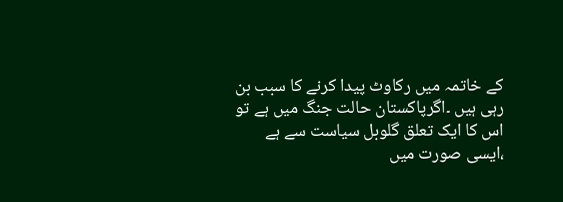کے خاتمہ میں رکاوٹ پیدا کرنے کا سبب بن رہی ہیں ۔اگرپاکستان حالت جنگ میں ہے تو اس کا ایک تعلق گلوبل سیاست سے ہے ،ایسی صورت میں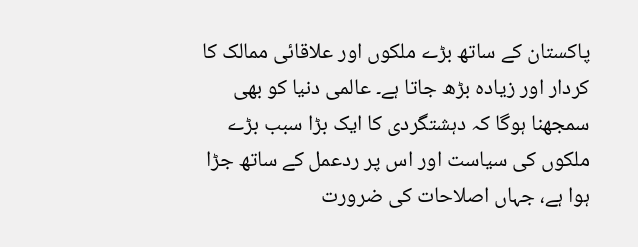پاکستان کے ساتھ بڑے ملکوں اور علاقائی ممالک کا کردار اور زیادہ بڑھ جاتا ہے۔ عالمی دنیا کو بھی سمجھنا ہوگا کہ دہشتگردی کا ایک بڑا سبب بڑے ملکوں کی سیاست اور اس پر ردعمل کے ساتھ جڑا ہوا ہے، جہاں اصلاحات کی ضرورت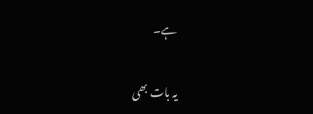ہے۔

یہ بات بھی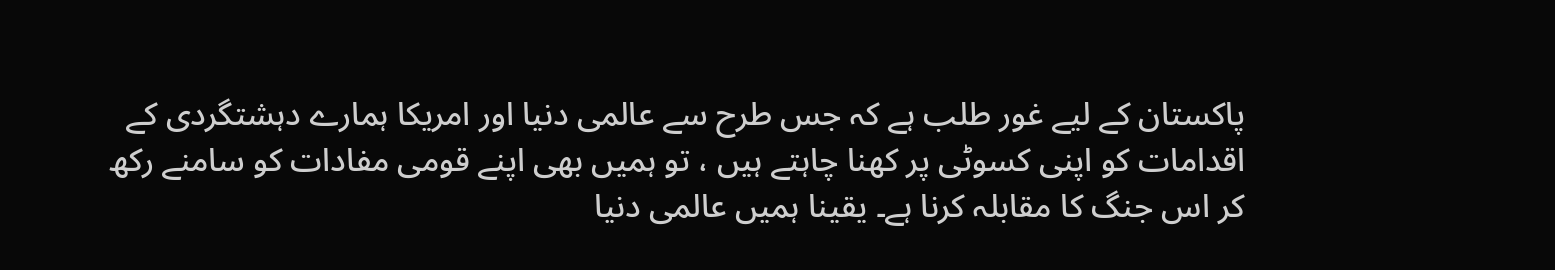پاکستان کے لیے غور طلب ہے کہ جس طرح سے عالمی دنیا اور امریکا ہمارے دہشتگردی کے اقدامات کو اپنی کسوٹی پر کھنا چاہتے ہیں ، تو ہمیں بھی اپنے قومی مفادات کو سامنے رکھ کر اس جنگ کا مقابلہ کرنا ہے۔ یقینا ہمیں عالمی دنیا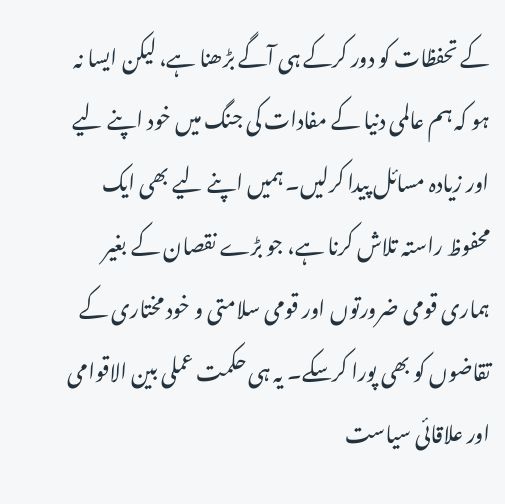کے تحفظات کو دور کرکے ہی آگے بڑھنا ہے، لیکن ایسا نہ ہو کہ ہم عالمی دنیا کے مفادات کی جنگ میں خود اپنے لیے اور زیادہ مسائل پیدا کرلیں۔ ہمیں اپنے لیے بھی ایک محفوظ راستہ تلاش کرنا ہے، جو بڑے نقصان کے بغیر ہماری قومی ضرورتوں اور قومی سلامتی و خود مختاری کے تقاضوں کو بھی پورا کرسکے۔ یہ ہی حکمت عملی بین الاقوامی اور علاقائی سیاست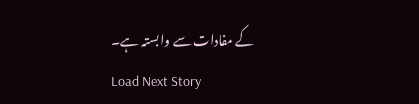کے مفادات سے وابستہ ہے۔
Load Next Story